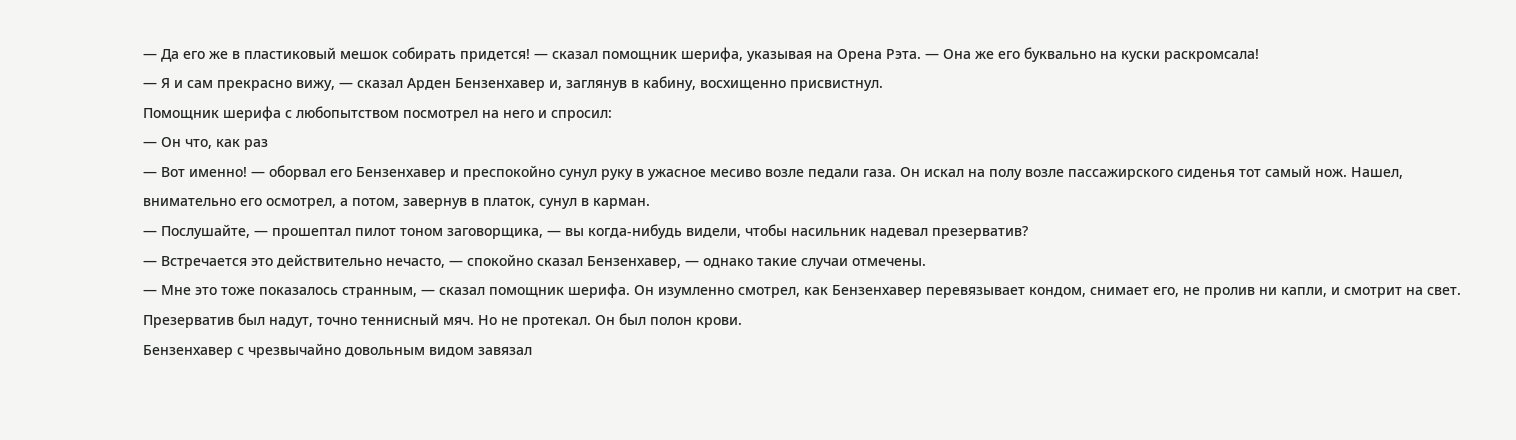— Да его же в пластиковый мешок собирать придется! — сказал помощник шерифа, указывая на Орена Рэта. — Она же его буквально на куски раскромсала!
— Я и сам прекрасно вижу, — сказал Арден Бензенхавер и, заглянув в кабину, восхищенно присвистнул.
Помощник шерифа с любопытством посмотрел на него и спросил:
— Он что, как раз
— Вот именно! — оборвал его Бензенхавер и преспокойно сунул руку в ужасное месиво возле педали газа. Он искал на полу возле пассажирского сиденья тот самый нож. Нашел, внимательно его осмотрел, а потом, завернув в платок, сунул в карман.
— Послушайте, — прошептал пилот тоном заговорщика, — вы когда-нибудь видели, чтобы насильник надевал презерватив?
— Встречается это действительно нечасто, — спокойно сказал Бензенхавер, — однако такие случаи отмечены.
— Мне это тоже показалось странным, — сказал помощник шерифа. Он изумленно смотрел, как Бензенхавер перевязывает кондом, снимает его, не пролив ни капли, и смотрит на свет. Презерватив был надут, точно теннисный мяч. Но не протекал. Он был полон крови.
Бензенхавер с чрезвычайно довольным видом завязал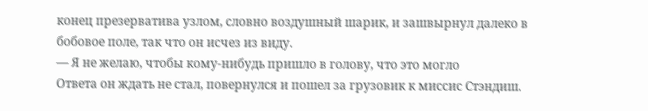конец презерватива узлом, словно воздушный шарик, и зашвырнул далеко в бобовое поле, так что он исчез из виду.
— Я не желаю, чтобы кому-нибудь пришло в голову, что это могло
Ответа он ждать не стал, повернулся и пошел за грузовик к миссис Стэндиш.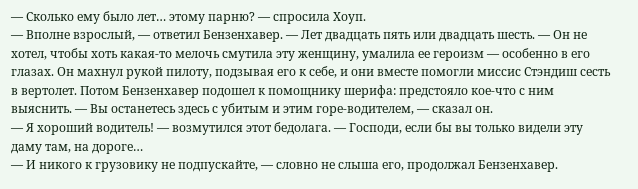— Сколько ему было лет… этому парню? — спросила Хоуп.
— Вполне взрослый, — ответил Бензенхавер. — Лет двадцать пять или двадцать шесть. — Он не хотел, чтобы хоть какая-то мелочь смутила эту женщину, умалила ее героизм — особенно в его глазах. Он махнул рукой пилоту, подзывая его к себе, и они вместе помогли миссис Стэндиш сесть в вертолет. Потом Бензенхавер подошел к помощнику шерифа: предстояло кое-что с ним выяснить. — Вы останетесь здесь с убитым и этим горе-водителем, — сказал он.
— Я хороший водитель! — возмутился этот бедолага. — Господи, если бы вы только видели эту даму там, на дороге…
— И никого к грузовику не подпускайте, — словно не слыша его, продолжал Бензенхавер.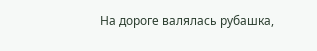На дороге валялась рубашка,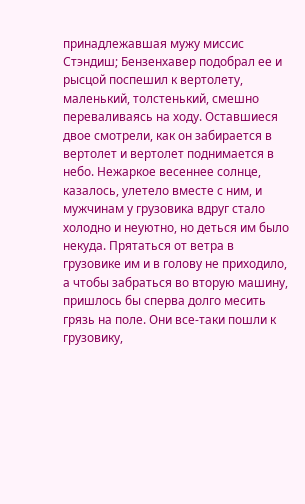принадлежавшая мужу миссис Стэндиш; Бензенхавер подобрал ее и рысцой поспешил к вертолету, маленький, толстенький, смешно переваливаясь на ходу. Оставшиеся двое смотрели, как он забирается в вертолет и вертолет поднимается в небо. Нежаркое весеннее солнце, казалось, улетело вместе с ним, и мужчинам у грузовика вдруг стало холодно и неуютно, но деться им было некуда. Прятаться от ветра в грузовике им и в голову не приходило, а чтобы забраться во вторую машину, пришлось бы сперва долго месить грязь на поле. Они все-таки пошли к грузовику,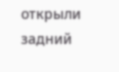открыли задний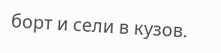борт и сели в кузов.